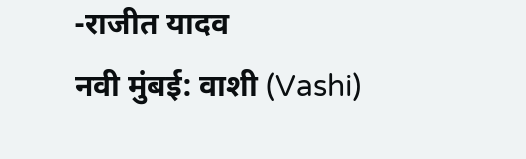-राजीत यादव
नवी मुंबई: वाशी (Vashi)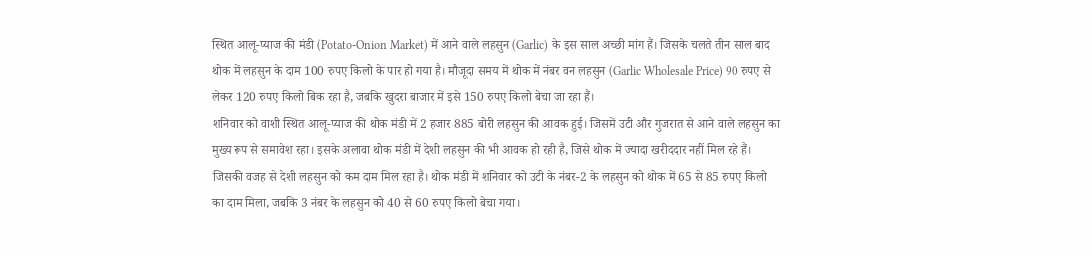स्थित आलू-प्याज की मंडी (Potato-Onion Market) में आने वाले लहसुन (Garlic) के इस साल अच्छी मांग हैं। जिसके चलते तीन साल बाद थोक में लहसुन के दाम 100 रुपए किलो के पार हो गया है। मौजूदा समय में थोक में नंबर वन लहसुन (Garlic Wholesale Price) 90 रुपए से लेकर 120 रुपए किलो बिक रहा है, जबकि खुदरा बाजार में इसे 150 रुपए किलो बेचा जा रहा हैं।
शनिवार को वाशी स्थित आलू-प्याज की थोक मंडी में 2 हजार 885 बोरी लहसुन की आवक हुई। जिसमें उटी और गुजरात से आने वाले लहसुन का मुख्य रूप से समावेश रहा। इसके अलावा थोक मंडी में देशी लहसुन की भी आवक हो रही है, जिसे थोक में ज्यादा खरीददार नहीं मिल रहे हैं। जिसकी वजह से देशी लहसुन को कम दाम मिल रहा है। थोक मंडी में शनिवार को उटी के नंबर-2 के लहसुन को थोक में 65 से 85 रुपए किलो का दाम मिला, जबकि 3 नंबर के लहसुन को 40 से 60 रुपए किलो बेचा गया।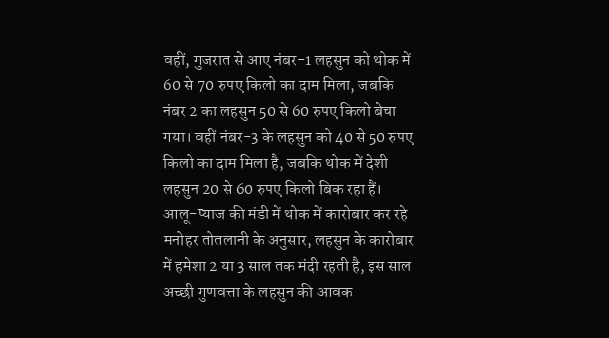वहीं, गुजरात से आए नंबर-1 लहसुन को थोक में 60 से 70 रुपए किलो का दाम मिला, जबकि नंबर 2 का लहसुन 50 से 60 रुपए किलो बेचा गया। वहीं नंबर-3 के लहसुन को 40 से 50 रुपए किलो का दाम मिला है, जबकि थोक में देशी लहसुन 20 से 60 रुपए किलो बिक रहा हैं।
आलू-प्याज की मंडी में थोक में कारोबार कर रहे मनोहर तोतलानी के अनुसार, लहसुन के कारोबार में हमेशा 2 या 3 साल तक मंदी रहती है, इस साल अच्छी गुणवत्ता के लहसुन की आवक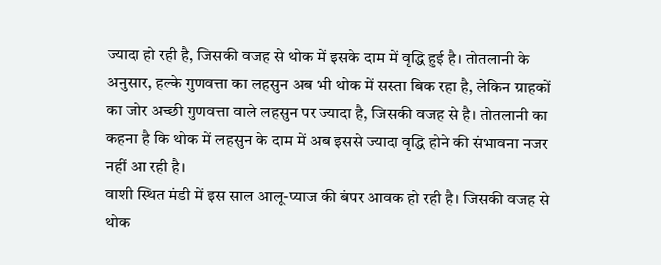ज्यादा हो रही है, जिसकी वजह से थोक में इसके दाम में वृद्धि हुई है। तोतलानी के अनुसार, हल्के गुणवत्ता का लहसुन अब भी थोक में सस्ता बिक रहा है, लेकिन ग्राहकों का जोर अच्छी गुणवत्ता वाले लहसुन पर ज्यादा है, जिसकी वजह से है। तोतलानी का कहना है कि थोक में लहसुन के दाम में अब इससे ज्यादा वृद्धि होने की संभावना नजर नहीं आ रही है।
वाशी स्थित मंडी में इस साल आलू-प्याज की बंपर आवक हो रही है। जिसकी वजह से थोक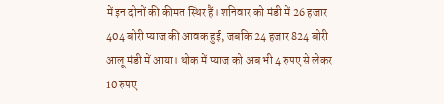में इन दोनों की कीमत स्थिर हैं। शनिवार को मंडी में 26 हजार 404 बोरी प्याज की आवक हुई, जबकि 24 हजार 824 बोरी आलू मंडी में आया। थोक में प्याज को अब भी 4 रुपए से लेकर 10 रुपए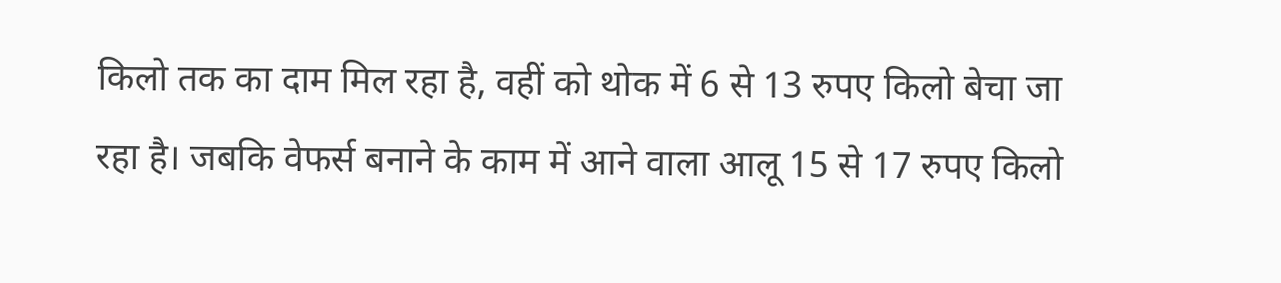किलो तक का दाम मिल रहा है, वहीं को थोक में 6 से 13 रुपए किलो बेचा जा रहा है। जबकि वेफर्स बनाने के काम में आने वाला आलू 15 से 17 रुपए किलो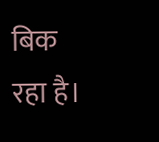बिक रहा है।